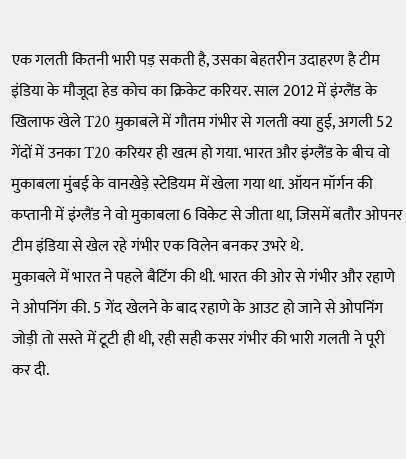एक गलती कितनी भारी पड़ सकती है, उसका बेहतरीन उदाहरण है टीम इंडिया के मौजूदा हेड कोच का क्रिकेट करियर. साल 2012 में इंग्लैंड के खिलाफ खेले T20 मुकाबले में गौतम गंभीर से गलती क्या हुई, अगली 52 गेंदों में उनका T20 करियर ही खत्म हो गया. भारत और इंग्लैंड के बीच वो मुकाबला मुंबई के वानखेड़े स्टेडियम में खेला गया था. ऑयन मॉर्गन की कप्तानी में इंग्लैंड ने वो मुकाबला 6 विकेट से जीता था, जिसमें बतौर ओपनर टीम इंडिया से खेल रहे गंभीर एक विलेन बनकर उभरे थे.
मुकाबले में भारत ने पहले बैटिंग की थी. भारत की ओर से गंभीर और रहाणे ने ओपनिंग की. 5 गेंद खेलने के बाद रहाणे के आउट हो जाने से ओपनिंग जोड़ी तो सस्ते में टूटी ही थी, रही सही कसर गंभीर की भारी गलती ने पूरी कर दी.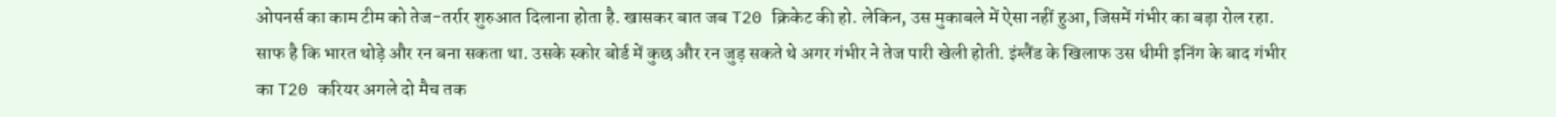ओपनर्स का काम टीम को तेज-तर्रार शुरुआत दिलाना होता है. खासकर बात जब T20 क्रिकेट की हो. लेकिन, उस मुकाबले में ऐसा नहीं हुआ, जिसमें गंभीर का बड़ा रोल रहा.
साफ है कि भारत थोड़े और रन बना सकता था. उसके स्कोर बोर्ड में कुछ और रन जुड़ सकते थे अगर गंभीर ने तेज पारी खेली होती. इंग्लैंड के खिलाफ उस धीमी इनिंग के बाद गंभीर का T20 करियर अगले दो मैच तक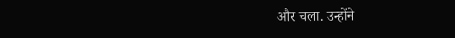और चला. उन्होंने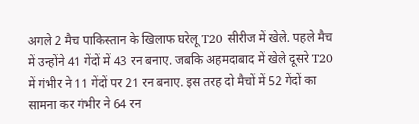अगले 2 मैच पाकिस्तान के खिलाफ घरेलू T20 सीरीज में खेले. पहले मैच में उन्होंने 41 गेंदों में 43 रन बनाए. जबकि अहमदाबाद में खेले दूसरे T20 में गंभीर ने 11 गेंदों पर 21 रन बनाए. इस तरह दो मैचों में 52 गेंदों का सामना कर गंभीर ने 64 रन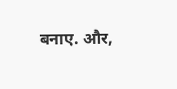बनाए. और,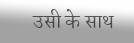उसी के साथ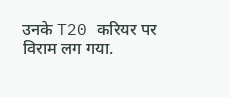उनके T20 करियर पर विराम लग गया.